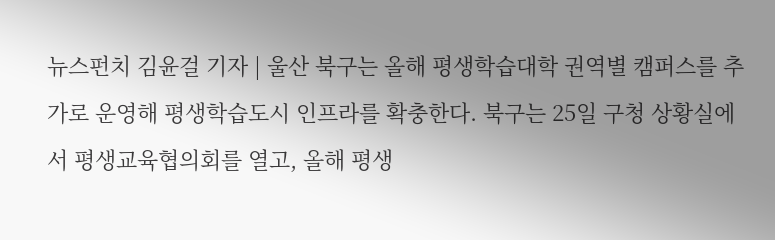뉴스펀치 김윤걸 기자 | 울산 북구는 올해 평생학습대학 권역별 캠퍼스를 추가로 운영해 평생학습도시 인프라를 확충한다. 북구는 25일 구청 상황실에서 평생교육협의회를 열고, 올해 평생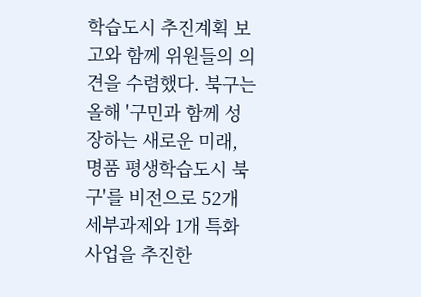학습도시 추진계획 보고와 함께 위원들의 의견을 수렴했다. 북구는 올해 '구민과 함께 성장하는 새로운 미래, 명품 평생학습도시 북구'를 비전으로 52개 세부과제와 1개 특화사업을 추진한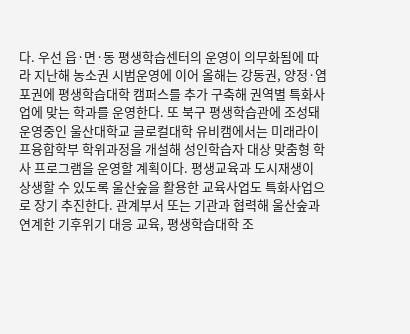다. 우선 읍·면·동 평생학습센터의 운영이 의무화됨에 따라 지난해 농소권 시범운영에 이어 올해는 강동권, 양정·염포권에 평생학습대학 캠퍼스를 추가 구축해 권역별 특화사업에 맞는 학과를 운영한다. 또 북구 평생학습관에 조성돼 운영중인 울산대학교 글로컬대학 유비캠에서는 미래라이프융합학부 학위과정을 개설해 성인학습자 대상 맞춤형 학사 프로그램을 운영할 계획이다. 평생교육과 도시재생이 상생할 수 있도록 울산숲을 활용한 교육사업도 특화사업으로 장기 추진한다. 관계부서 또는 기관과 협력해 울산숲과 연계한 기후위기 대응 교육, 평생학습대학 조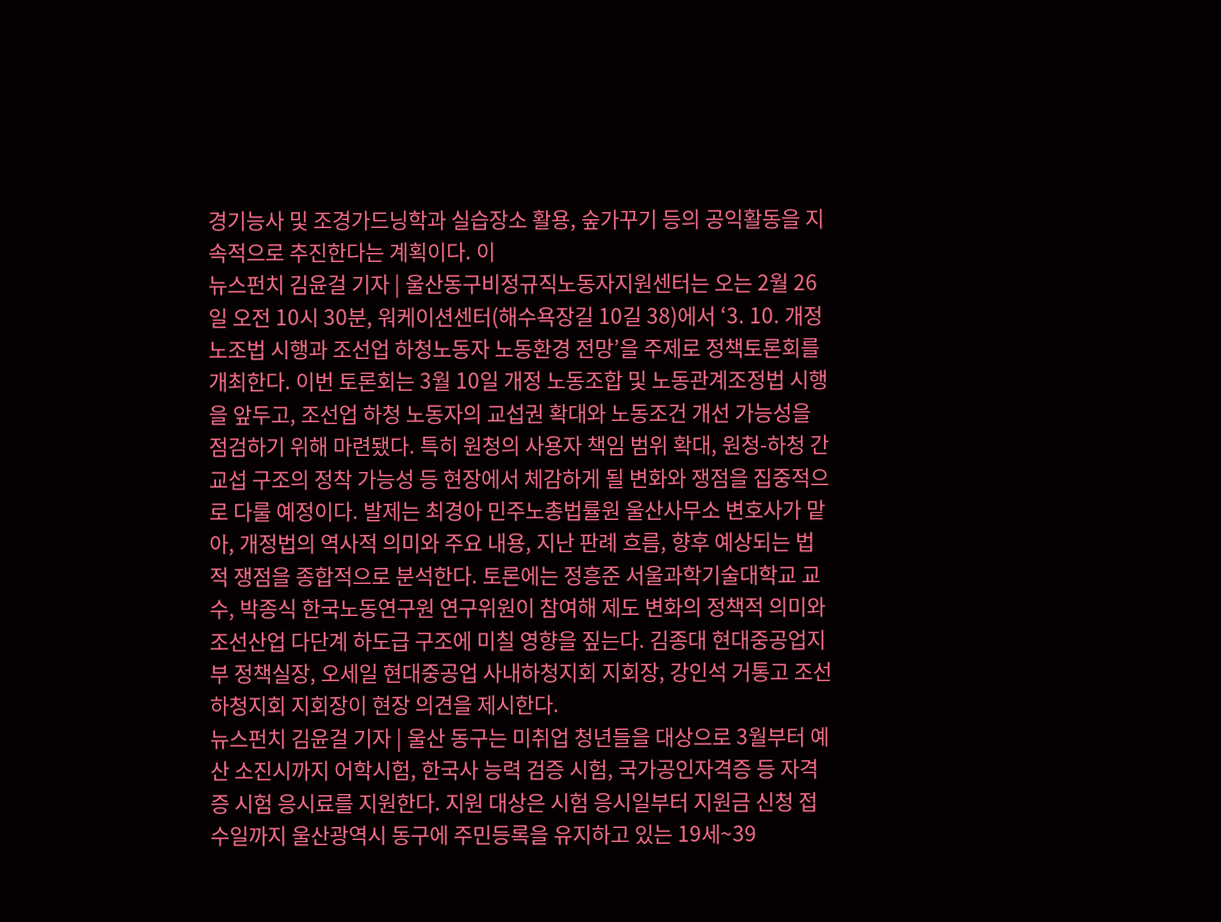경기능사 및 조경가드닝학과 실습장소 활용, 숲가꾸기 등의 공익활동을 지속적으로 추진한다는 계획이다. 이
뉴스펀치 김윤걸 기자 | 울산동구비정규직노동자지원센터는 오는 2월 26일 오전 10시 30분, 워케이션센터(해수욕장길 10길 38)에서 ‘3. 10. 개정 노조법 시행과 조선업 하청노동자 노동환경 전망’을 주제로 정책토론회를 개최한다. 이번 토론회는 3월 10일 개정 노동조합 및 노동관계조정법 시행을 앞두고, 조선업 하청 노동자의 교섭권 확대와 노동조건 개선 가능성을 점검하기 위해 마련됐다. 특히 원청의 사용자 책임 범위 확대, 원청-하청 간 교섭 구조의 정착 가능성 등 현장에서 체감하게 될 변화와 쟁점을 집중적으로 다룰 예정이다. 발제는 최경아 민주노총법률원 울산사무소 변호사가 맡아, 개정법의 역사적 의미와 주요 내용, 지난 판례 흐름, 향후 예상되는 법적 쟁점을 종합적으로 분석한다. 토론에는 정흥준 서울과학기술대학교 교수, 박종식 한국노동연구원 연구위원이 참여해 제도 변화의 정책적 의미와 조선산업 다단계 하도급 구조에 미칠 영향을 짚는다. 김종대 현대중공업지부 정책실장, 오세일 현대중공업 사내하청지회 지회장, 강인석 거통고 조선하청지회 지회장이 현장 의견을 제시한다.
뉴스펀치 김윤걸 기자 | 울산 동구는 미취업 청년들을 대상으로 3월부터 예산 소진시까지 어학시험, 한국사 능력 검증 시험, 국가공인자격증 등 자격증 시험 응시료를 지원한다. 지원 대상은 시험 응시일부터 지원금 신청 접수일까지 울산광역시 동구에 주민등록을 유지하고 있는 19세~39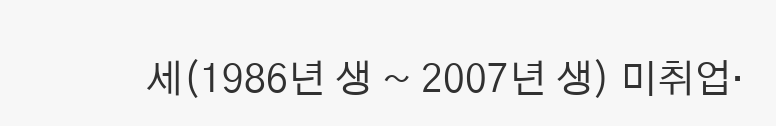세(1986년 생 ~ 2007년 생) 미취업·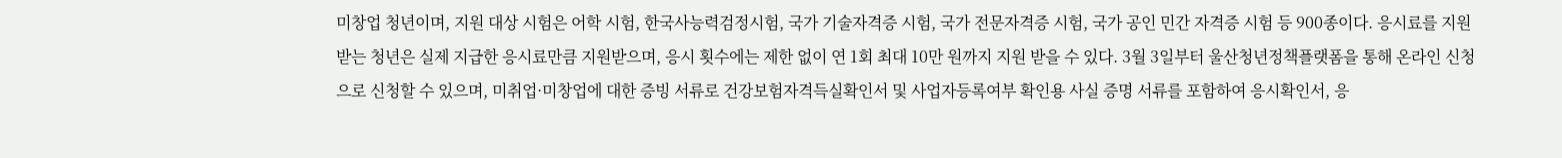미창업 청년이며, 지원 대상 시험은 어학 시험, 한국사능력검정시험, 국가 기술자격증 시험, 국가 전문자격증 시험, 국가 공인 민간 자격증 시험 등 900종이다. 응시료를 지원받는 청년은 실제 지급한 응시료만큼 지원받으며, 응시 횟수에는 제한 없이 연 1회 최대 10만 원까지 지원 받을 수 있다. 3월 3일부터 울산청년정책플랫폼을 통해 온라인 신청으로 신청할 수 있으며, 미취업·미창업에 대한 증빙 서류로 건강보험자격득실확인서 및 사업자등록여부 확인용 사실 증명 서류를 포함하여 응시확인서, 응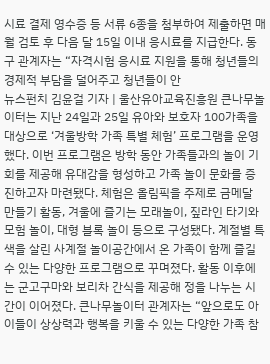시료 결제 영수증 등 서류 6종을 첨부하여 제출하면 매월 검토 후 다음 달 15일 이내 응시료를 지급한다. 동구 관계자는 “자격시험 응시료 지원을 통해 청년들의 경제적 부담을 덜어주고 청년들이 안
뉴스펀치 김윤걸 기자 | 울산유아교육진흥원 큰나무놀이터는 지난 24일과 25일 유아와 보호자 100가족을 대상으로 ‘겨울방학 가족 특별 체험’ 프로그램을 운영했다. 이번 프로그램은 방학 동안 가족들과의 놀이 기회를 제공해 유대감을 형성하고 가족 놀이 문화를 증진하고자 마련됐다. 체험은 올림픽을 주제로 금메달 만들기 활동, 겨울에 즐기는 모래놀이, 짚라인 타기와 모험 놀이, 대형 블록 놀이 등으로 구성됐다. 계절별 특색을 살린 사계절 놀이공간에서 온 가족이 함께 즐길 수 있는 다양한 프로그램으로 꾸며졌다. 활동 이후에는 군고구마와 보리차 간식을 제공해 정을 나누는 시간이 이어졌다. 큰나무놀이터 관계자는 “앞으로도 아이들이 상상력과 행복을 키울 수 있는 다양한 가족 참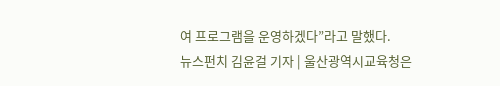여 프로그램을 운영하겠다”라고 말했다.
뉴스펀치 김윤걸 기자 | 울산광역시교육청은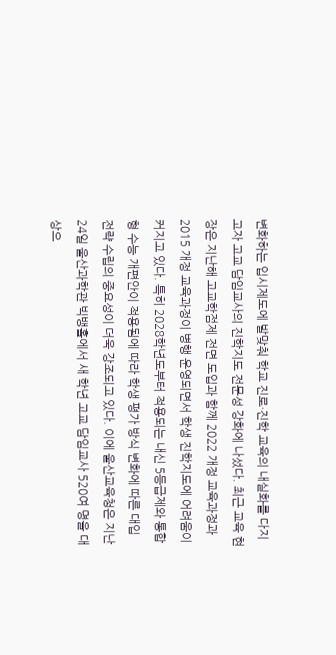변화하는 입시제도에 발맞춰 학교 진로·진학 교육의 내실화를 다지고자 고교 담임교사의 진학지도 전문성 강화에 나섰다. 최근 교육 현장은 지난해 고교학점제 전면 도입과 함께 2022 개정 교육과정과 2015 개정 교육과정이 병행 운영되면서 학생 진학지도에 어려움이 커지고 있다. 특히 2028학년도부터 적용되는 내신 5등급제와 통합형 수능 개편안이 적용됨에 따라 학생 평가 방식 변화에 따른 대입 전략 수립의 중요성이 더욱 강조되고 있다. 이에 울산교육청은 지난 24일 울산과학관 빅뱅홀에서 새 학년 고교 담임교사 520여 명을 대상으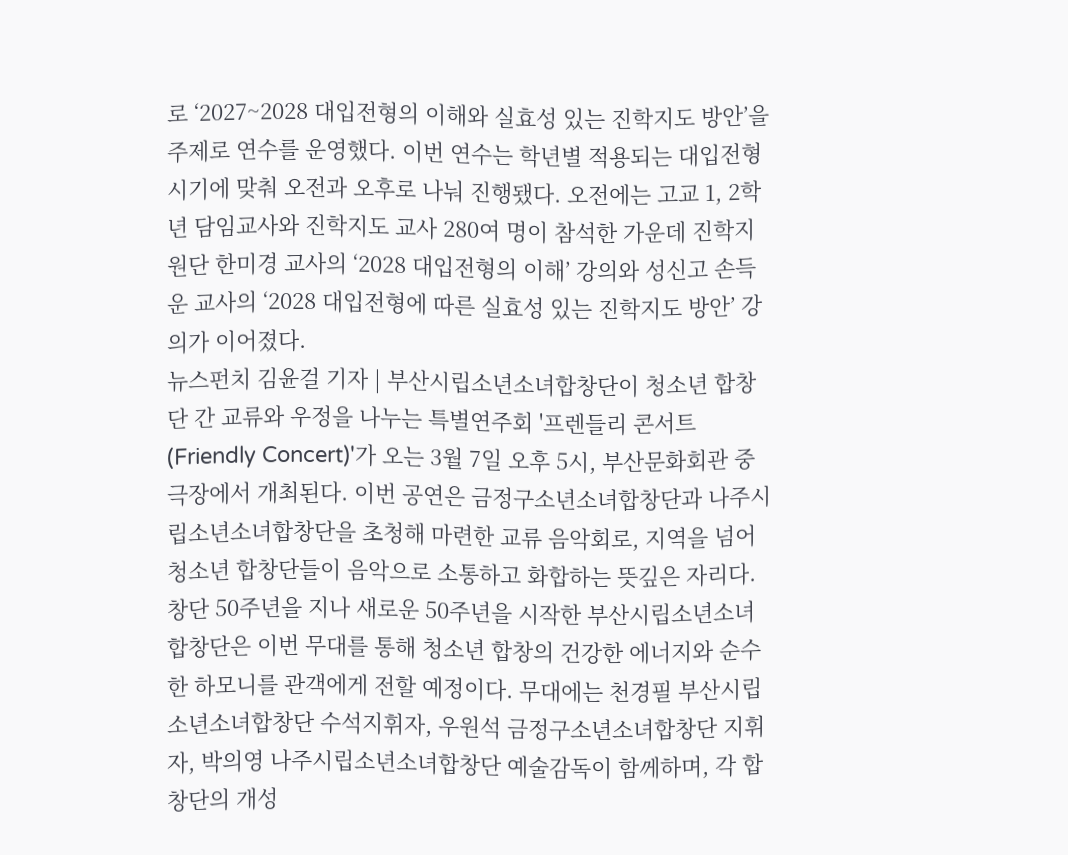로 ‘2027~2028 대입전형의 이해와 실효성 있는 진학지도 방안’을 주제로 연수를 운영했다. 이번 연수는 학년별 적용되는 대입전형 시기에 맞춰 오전과 오후로 나눠 진행됐다. 오전에는 고교 1, 2학년 담임교사와 진학지도 교사 280여 명이 참석한 가운데 진학지원단 한미경 교사의 ‘2028 대입전형의 이해’ 강의와 성신고 손득운 교사의 ‘2028 대입전형에 따른 실효성 있는 진학지도 방안’ 강의가 이어졌다.
뉴스펀치 김윤걸 기자 | 부산시립소년소녀합창단이 청소년 합창단 간 교류와 우정을 나누는 특별연주회 '프렌들리 콘서트(Friendly Concert)'가 오는 3월 7일 오후 5시, 부산문화회관 중극장에서 개최된다. 이번 공연은 금정구소년소녀합창단과 나주시립소년소녀합창단을 초청해 마련한 교류 음악회로, 지역을 넘어 청소년 합창단들이 음악으로 소통하고 화합하는 뜻깊은 자리다. 창단 50주년을 지나 새로운 50주년을 시작한 부산시립소년소녀합창단은 이번 무대를 통해 청소년 합창의 건강한 에너지와 순수한 하모니를 관객에게 전할 예정이다. 무대에는 천경필 부산시립소년소녀합창단 수석지휘자, 우원석 금정구소년소녀합창단 지휘자, 박의영 나주시립소년소녀합창단 예술감독이 함께하며, 각 합창단의 개성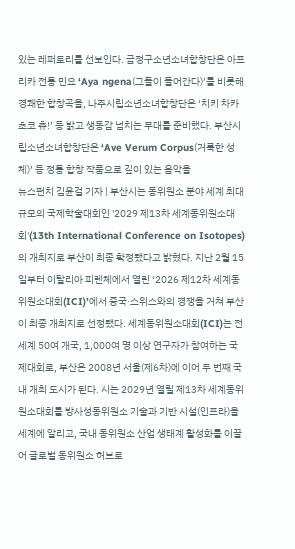있는 레퍼토리를 선보인다. 금정구소년소녀합창단은 아프리카 전통 민요 ‘Aya ngena(그들이 들어간다)’를 비롯해 경쾌한 합창곡을, 나주시립소년소녀합창단은 ‘치키 차카 초코 츄!’ 등 밝고 생동감 넘치는 무대를 준비했다. 부산시립소년소녀합창단은 ‘Ave Verum Corpus(거룩한 성체)’ 등 정통 합창 작품으로 깊이 있는 음악을
뉴스펀치 김윤걸 기자 | 부산시는 동위원소 분야 세계 최대 규모의 국제학술대회인 '2029 제13차 세계동위원소대회'(13th International Conference on Isotopes)의 개최지로 부산이 최종 확정됐다고 밝혔다. 지난 2월 15일부터 이탈리아 피렌체에서 열린 ‘2026 제12차 세계동위원소대회(ICI)’에서 중국·스위스와의 경쟁을 거쳐 부산이 최종 개최지로 선정됐다. 세계동위원소대회(ICI)는 전 세계 50여 개국, 1,000여 명 이상 연구자가 참여하는 국제대회로, 부산은 2008년 서울(제6차)에 이어 두 번째 국내 개최 도시가 된다. 시는 2029년 열릴 제13차 세계동위원소대회를 방사성동위원소 기술과 기반 시설(인프라)을 세계에 알리고, 국내 동위원소 산업 생태계 활성화를 이끌어 글로벌 동위원소 허브로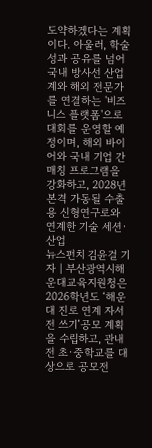도약하겠다는 계획이다. 아울러, 학술 성과 공유를 넘어 국내 방사선 산업계와 해외 전문가를 연결하는 '비즈니스 플랫폼'으로 대회를 운영할 예정이며, 해외 바이어와 국내 기업 간 매칭 프로그램을 강화하고, 2028년 본격 가동될 수출용 신형연구로와 연계한 기술 세션·산업
뉴스펀치 김윤걸 기자 | 부산광역시해운대교육지원청은 2026학년도 ‘해운대 진로 연계 자서전 쓰기’공모 계획을 수립하고, 관내 전 초·중학교를 대상으로 공모전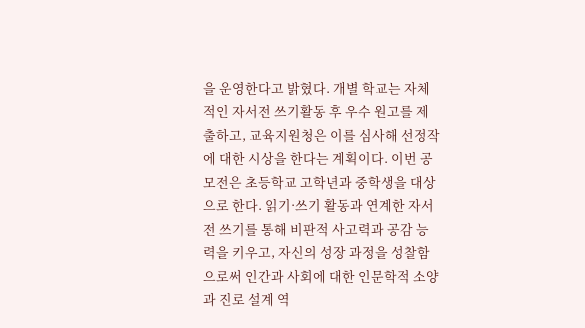을 운영한다고 밝혔다. 개별 학교는 자체적인 자서전 쓰기활동 후 우수 원고를 제출하고, 교육지원청은 이를 심사해 선정작에 대한 시상을 한다는 계획이다. 이번 공모전은 초등학교 고학년과 중학생을 대상으로 한다. 읽기·쓰기 활동과 연계한 자서전 쓰기를 통해 비판적 사고력과 공감 능력을 키우고, 자신의 성장 과정을 성찰함으로써 인간과 사회에 대한 인문학적 소양과 진로 설계 역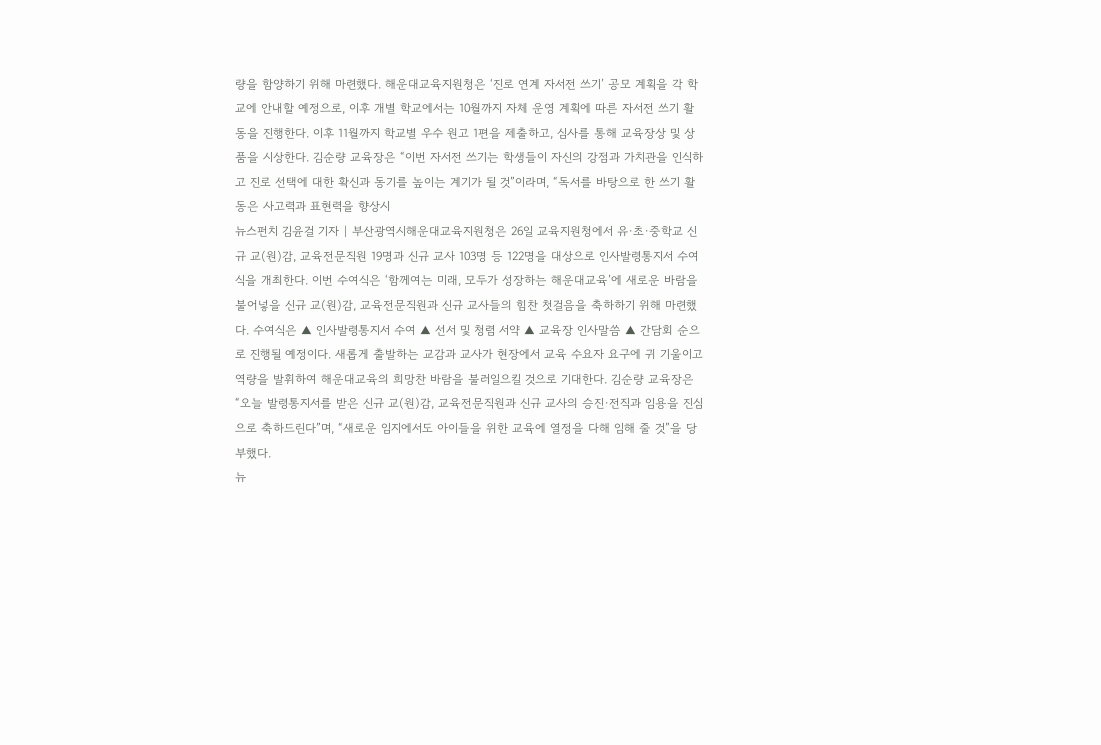량을 함양하기 위해 마련했다. 해운대교육지원청은 ‘진로 연계 자서전 쓰기’ 공모 계획을 각 학교에 안내할 예정으로, 이후 개별 학교에서는 10월까지 자체 운영 계획에 따른 자서전 쓰기 활동을 진행한다. 이후 11월까지 학교별 우수 원고 1편을 제출하고, 심사를 통해 교육장상 및 상품을 시상한다. 김순량 교육장은 “이번 자서전 쓰기는 학생들이 자신의 강점과 가치관을 인식하고 진로 선택에 대한 확신과 동기를 높이는 계기가 될 것”이라며, “독서를 바탕으로 한 쓰기 활동은 사고력과 표현력을 향상시
뉴스펀치 김윤걸 기자 | 부산광역시해운대교육지원청은 26일 교육지원청에서 유·초·중학교 신규 교(원)감, 교육전문직원 19명과 신규 교사 103명 등 122명을 대상으로 인사발령통지서 수여식을 개최한다. 이번 수여식은 ‘함께여는 미래, 모두가 성장하는 해운대교육’에 새로운 바람을 불어넣을 신규 교(원)감, 교육전문직원과 신규 교사들의 힘찬 첫걸음을 축하하기 위해 마련했다. 수여식은 ▲ 인사발령통지서 수여 ▲ 선서 및 청렴 서약 ▲ 교육장 인사말씀 ▲ 간담회 순으로 진행될 예정이다. 새롭게 출발하는 교감과 교사가 현장에서 교육 수요자 요구에 귀 기울이고 역량을 발휘하여 해운대교육의 희망찬 바람을 불러일으킬 것으로 기대한다. 김순량 교육장은 “오늘 발령통지서를 받은 신규 교(원)감, 교육전문직원과 신규 교사의 승진·전직과 임용을 진심으로 축하드린다”며, “새로운 임지에서도 아이들을 위한 교육에 열정을 다해 임해 줄 것”을 당부했다.
뉴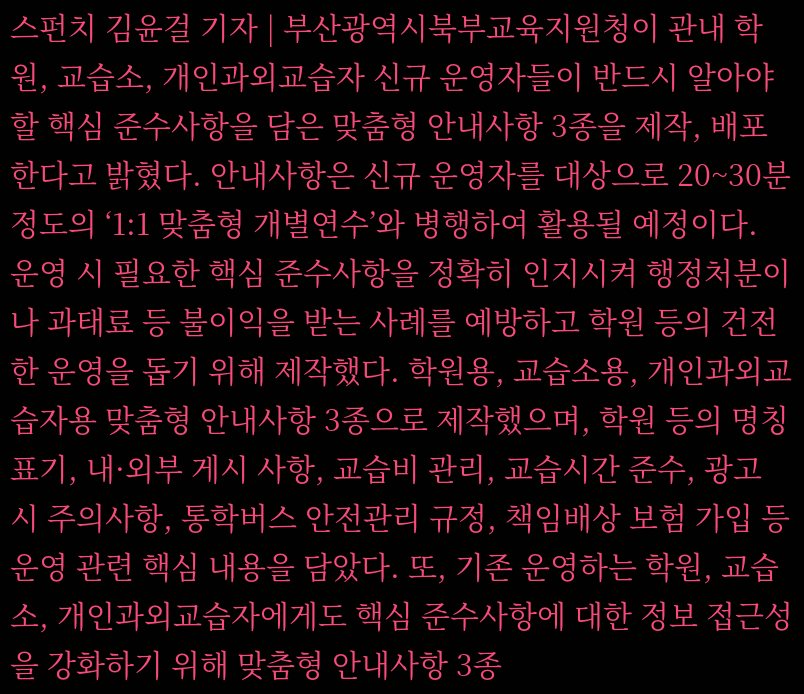스펀치 김윤걸 기자 | 부산광역시북부교육지원청이 관내 학원, 교습소, 개인과외교습자 신규 운영자들이 반드시 알아야 할 핵심 준수사항을 담은 맞춤형 안내사항 3종을 제작, 배포한다고 밝혔다. 안내사항은 신규 운영자를 대상으로 20~30분 정도의 ‘1:1 맞춤형 개별연수’와 병행하여 활용될 예정이다. 운영 시 필요한 핵심 준수사항을 정확히 인지시켜 행정처분이나 과태료 등 불이익을 받는 사례를 예방하고 학원 등의 건전한 운영을 돕기 위해 제작했다. 학원용, 교습소용, 개인과외교습자용 맞춤형 안내사항 3종으로 제작했으며, 학원 등의 명칭 표기, 내·외부 게시 사항, 교습비 관리, 교습시간 준수, 광고 시 주의사항, 통학버스 안전관리 규정, 책임배상 보험 가입 등 운영 관련 핵심 내용을 담았다. 또, 기존 운영하는 학원, 교습소, 개인과외교습자에게도 핵심 준수사항에 대한 정보 접근성을 강화하기 위해 맞춤형 안내사항 3종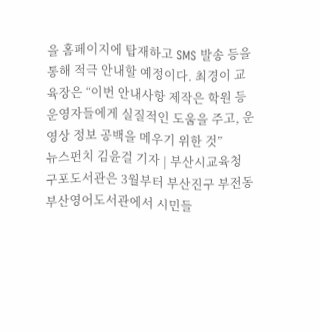을 홈페이지에 탑재하고 SMS 발송 등을 통해 적극 안내할 예정이다. 최경이 교육장은 “이번 안내사항 제작은 학원 등 운영자들에게 실질적인 도움을 주고, 운영상 정보 공백을 메우기 위한 것”
뉴스펀치 김윤걸 기자 | 부산시교육청 구포도서관은 3월부터 부산진구 부전동 부산영어도서관에서 시민들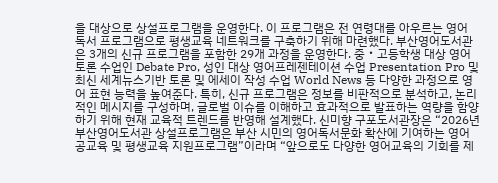을 대상으로 상설프로그램을 운영한다. 이 프로그램은 전 연령대를 아우르는 영어 독서 프로그램으로 평생교육 네트워크를 구축하기 위해 마련했다. 부산영어도서관은 3개의 신규 프로그램을 포함한 29개 과정을 운영한다. 중・고등학생 대상 영어 토론 수업인 Debate Pro, 성인 대상 영어프레젠테이션 수업 Presentation Pro 및 최신 세계뉴스기반 토론 및 에세이 작성 수업 World News 등 다양한 과정으로 영어 표현 능력을 높여준다. 특히, 신규 프로그램은 정보를 비판적으로 분석하고, 논리적인 메시지를 구성하며, 글로벌 이슈를 이해하고 효과적으로 발표하는 역량을 함양하기 위해 현재 교육적 트렌드를 반영해 설계했다. 신미향 구포도서관장은 “2026년 부산영어도서관 상설프로그램은 부산 시민의 영어독서문화 확산에 기여하는 영어 공교육 및 평생교육 지원프로그램”이라며 “앞으로도 다양한 영어교육의 기회를 제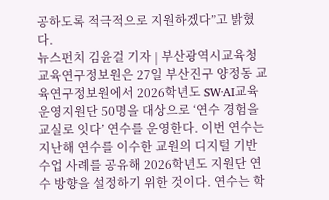공하도록 적극적으로 지원하겠다”고 밝혔다.
뉴스펀치 김윤걸 기자 | 부산광역시교육청 교육연구정보원은 27일 부산진구 양정동 교육연구정보원에서 2026학년도 SW·AI교육운영지원단 50명을 대상으로 ‘연수 경험을 교실로 잇다’ 연수를 운영한다. 이번 연수는 지난해 연수를 이수한 교원의 디지털 기반 수업 사례를 공유해 2026학년도 지원단 연수 방향을 설정하기 위한 것이다. 연수는 학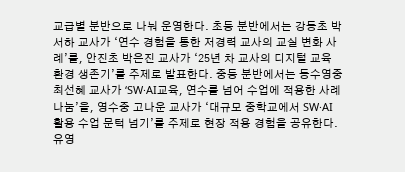교급별 분반으로 나눠 운영한다. 초등 분반에서는 강동초 박서하 교사가 ‘연수 경험을 통한 저경력 교사의 교실 변화 사례’를, 안진초 박은진 교사가 ‘25년 차 교사의 디지털 교육 환경 생존기’를 주제로 발표한다. 중등 분반에서는 동수영중 최선혜 교사가 ‘SW·AI교육, 연수를 넘어 수업에 적용한 사례 나눔’을, 영수중 고나운 교사가 ‘대규모 중학교에서 SW·AI 활용 수업 문턱 넘기’를 주제로 현장 적용 경험을 공유한다. 유영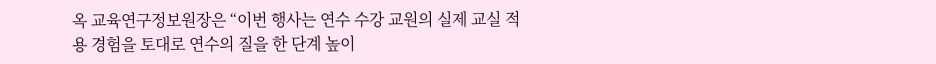옥 교육연구정보원장은 “이번 행사는 연수 수강 교원의 실제 교실 적용 경험을 토대로 연수의 질을 한 단계 높이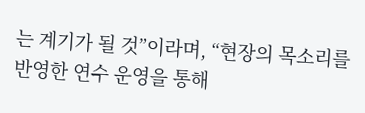는 계기가 될 것”이라며, “현장의 목소리를 반영한 연수 운영을 통해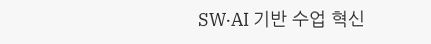SW‧AI 기반 수업 혁신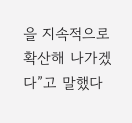을 지속적으로 확산해 나가겠다”고 말했다